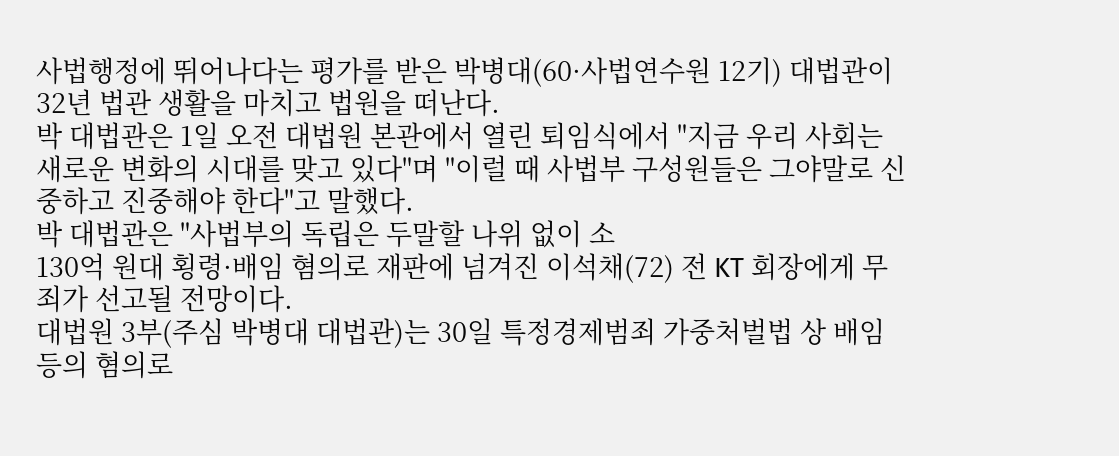사법행정에 뛰어나다는 평가를 받은 박병대(60·사법연수원 12기) 대법관이 32년 법관 생활을 마치고 법원을 떠난다.
박 대법관은 1일 오전 대법원 본관에서 열린 퇴임식에서 "지금 우리 사회는 새로운 변화의 시대를 맞고 있다"며 "이럴 때 사법부 구성원들은 그야말로 신중하고 진중해야 한다"고 말했다.
박 대법관은 "사법부의 독립은 두말할 나위 없이 소
130억 원대 횡령·배임 혐의로 재판에 넘겨진 이석채(72) 전 KT 회장에게 무죄가 선고될 전망이다.
대법원 3부(주심 박병대 대법관)는 30일 특정경제범죄 가중처벌법 상 배임 등의 혐의로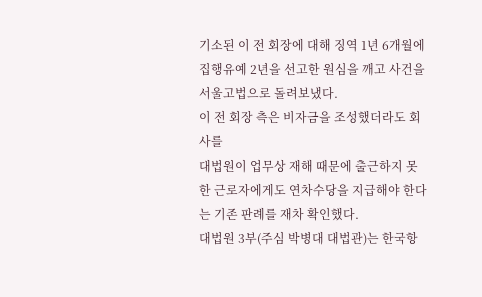기소된 이 전 회장에 대해 징역 1년 6개월에 집행유예 2년을 선고한 원심을 깨고 사건을 서울고법으로 돌려보냈다.
이 전 회장 측은 비자금을 조성했더라도 회사를
대법원이 업무상 재해 때문에 출근하지 못한 근로자에게도 연차수당을 지급해야 한다는 기존 판례를 재차 확인했다.
대법원 3부(주심 박병대 대법관)는 한국항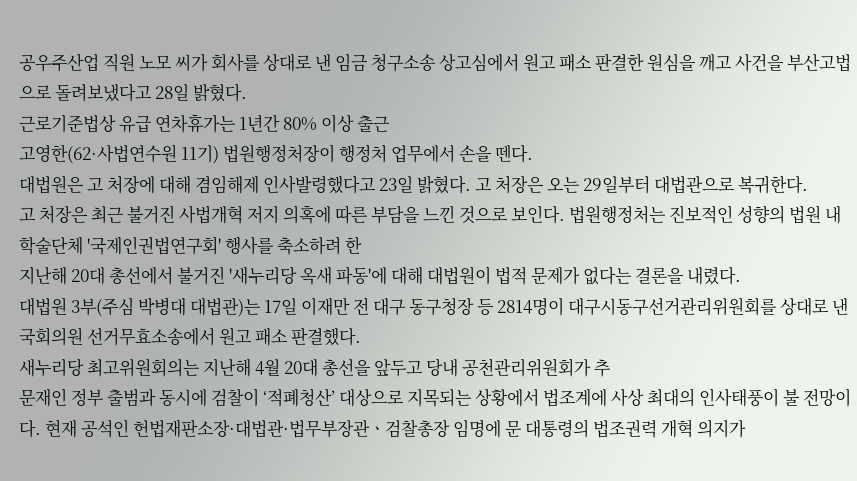공우주산업 직원 노모 씨가 회사를 상대로 낸 임금 청구소송 상고심에서 원고 패소 판결한 원심을 깨고 사건을 부산고법으로 돌려보냈다고 28일 밝혔다.
근로기준법상 유급 연차휴가는 1년간 80% 이상 출근
고영한(62·사법연수원 11기) 법원행정처장이 행정처 업무에서 손을 뗀다.
대법원은 고 처장에 대해 겸임해제 인사발령했다고 23일 밝혔다. 고 처장은 오는 29일부터 대법관으로 복귀한다.
고 처장은 최근 불거진 사법개혁 저지 의혹에 따른 부담을 느낀 것으로 보인다. 법원행정처는 진보적인 성향의 법원 내 학술단체 '국제인권법연구회' 행사를 축소하려 한
지난해 20대 총선에서 불거진 '새누리당 옥새 파동'에 대해 대법원이 법적 문제가 없다는 결론을 내렸다.
대법원 3부(주심 박병대 대법관)는 17일 이재만 전 대구 동구청장 등 2814명이 대구시동구선거관리위원회를 상대로 낸 국회의원 선거무효소송에서 원고 패소 판결했다.
새누리당 최고위원회의는 지난해 4월 20대 총선을 앞두고 당내 공천관리위원회가 추
문재인 정부 출범과 동시에 검찰이 ‘적폐청산’ 대상으로 지목되는 상황에서 법조계에 사상 최대의 인사태풍이 불 전망이다. 현재 공석인 헌법재판소장·대법관·법무부장관ㆍ검찰총장 임명에 문 대통령의 법조권력 개혁 의지가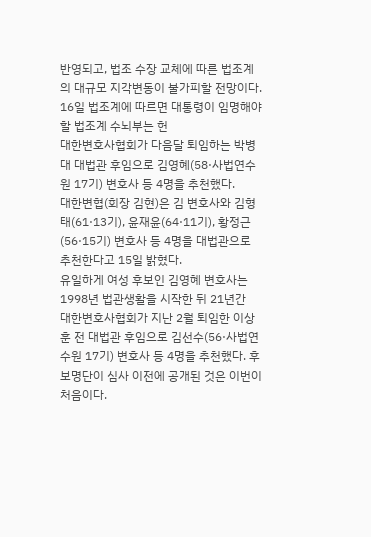반영되고, 법조 수장 교체에 따른 법조계의 대규모 지각변동이 불가피할 전망이다.
16일 법조계에 따르면 대통령이 임명해야 할 법조계 수뇌부는 헌
대한변호사협회가 다음달 퇴임하는 박병대 대법관 후임으로 김영혜(58·사법연수원 17기) 변호사 등 4명을 추천했다.
대한변협(회장 김현)은 김 변호사와 김형태(61·13기), 윤재윤(64·11기), 황정근(56·15기) 변호사 등 4명을 대법관으로 추천한다고 15일 밝혔다.
유일하게 여성 후보인 김영혜 변호사는 1998년 법관생활을 시작한 뒤 21년간
대한변호사협회가 지난 2월 퇴임한 이상훈 전 대법관 후임으로 김선수(56·사법연수원 17기) 변호사 등 4명을 추천했다. 후보명단이 심사 이전에 공개된 것은 이번이 처음이다.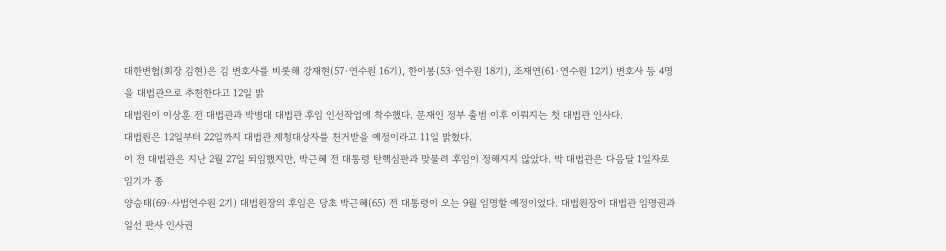대한변협(회장 김현)은 김 변호사를 비롯해 강재현(57·연수원 16기), 한이봉(53·연수원 18기), 조재연(61·연수원 12기) 변호사 등 4명을 대법관으로 추천한다고 12일 밝
대법원이 이상훈 전 대법관과 박병대 대법관 후임 인선작업에 착수했다. 문재인 정부 출범 이후 이뤄지는 첫 대법관 인사다.
대법원은 12일부터 22일까지 대법관 제청대상자를 천거받을 예정이라고 11일 밝혔다.
이 전 대법관은 지난 2월 27일 퇴임했지만, 박근혜 전 대통령 탄핵심판과 맞물려 후임이 정해지지 않았다. 박 대법관은 다음달 1일자로 임기가 종
양승태(69·사법연수원 2기) 대법원장의 후임은 당초 박근혜(65) 전 대통령이 오는 9월 임명할 예정이었다. 대법원장이 대법관 임명권과 일선 판사 인사권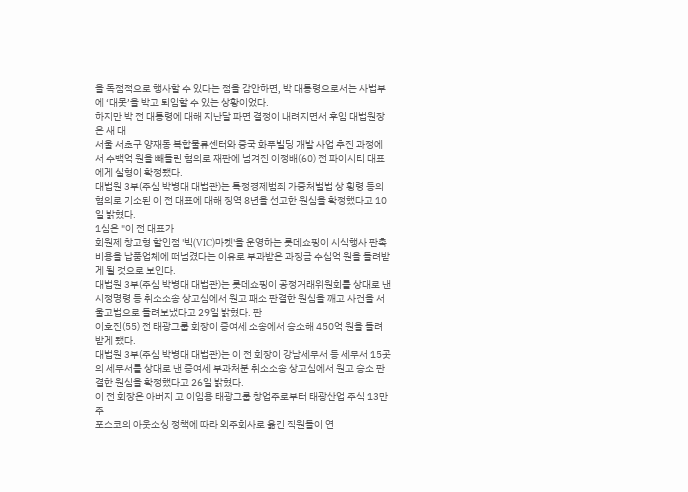을 독점적으로 행사할 수 있다는 점을 감안하면, 박 대통령으로서는 사법부에 ‘대못’을 박고 퇴임할 수 있는 상황이었다.
하지만 박 전 대통령에 대해 지난달 파면 결정이 내려지면서 후임 대법원장은 새 대
서울 서초구 양재동 복합물류센터와 중국 화푸빌딩 개발 사업 추진 과정에서 수백억 원을 빼돌린 혐의로 재판에 넘겨진 이정배(60) 전 파이시티 대표에게 실형이 확정됐다.
대법원 3부(주심 박병대 대법관)는 특정경제범죄 가중처벌법 상 횡령 등의 혐의로 기소된 이 전 대표에 대해 징역 8년을 선고한 원심을 확정했다고 10일 밝혔다.
1심은 "이 전 대표가
회원제 창고형 할인점 '빅(VIC)마켓'을 운영하는 롯데쇼핑이 시식행사 판촉비용을 납품업체에 떠넘겼다는 이유로 부과받은 과징금 수십억 원을 돌려받게 될 것으로 보인다.
대법원 3부(주심 박병대 대법관)는 롯데쇼핑이 공정거래위원회를 상대로 낸 시정명령 등 취소소송 상고심에서 원고 패소 판결한 원심을 깨고 사건을 서울고법으로 돌려보냈다고 29일 밝혔다. 판
이호진(55) 전 태광그룹 회장이 증여세 소송에서 승소해 450억 원을 돌려받게 됐다.
대법원 3부(주심 박병대 대법관)는 이 전 회장이 강남세무서 등 세무서 15곳의 세무서를 상대로 낸 증여세 부과처분 취소소송 상고심에서 원고 승소 판결한 원심을 확정했다고 26일 밝혔다.
이 전 회장은 아버지 고 이임용 태광그룹 창업주로부터 태광산업 주식 13만 주
포스코의 아웃소싱 정책에 따라 외주회사로 옮긴 직원들이 연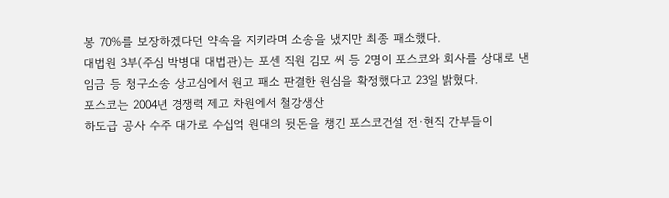봉 70%를 보장하겠다던 약속을 지키라며 소송을 냈지만 최종 패소했다.
대법원 3부(주심 박병대 대법관)는 포센 직원 김모 씨 등 2명이 포스코와 회사를 상대로 낸 임금 등 청구소송 상고심에서 원고 패소 판결한 원심을 확정했다고 23일 밝혔다.
포스코는 2004년 경쟁력 제고 차원에서 철강생산
하도급 공사 수주 대가로 수십억 원대의 뒷돈을 챙긴 포스코건설 전·현직 간부들이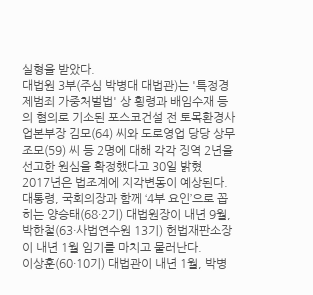실형을 받았다.
대법원 3부(주심 박병대 대법관)는 '특정경제범죄 가중처벌법' 상 횡령과 배임수재 등의 혐의로 기소된 포스코건설 전 토목환경사업본부장 김모(64) 씨와 도로영업 당당 상무 조모(59) 씨 등 2명에 대해 각각 징역 2년을 선고한 원심을 확정했다고 30일 밝혔
2017년은 법조계에 지각변동이 예상된다. 대통령, 국회의장과 함께 ‘4부 요인’으로 꼽히는 양승태(68·2기) 대법원장이 내년 9월, 박한철(63·사법연수원 13기) 헌법재판소장이 내년 1월 임기를 마치고 물러난다.
이상훈(60·10기) 대법관이 내년 1월, 박병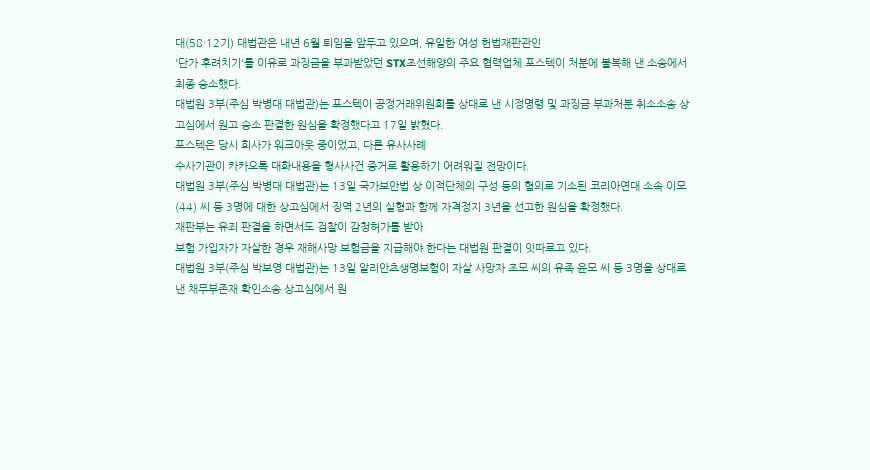대(58·12기) 대법관은 내년 6월 퇴임을 앞두고 있으며, 유일한 여성 헌법재판관인
'단가 후려치기'를 이유로 과징금을 부과받았던 STX조선해양의 주요 협력업체 포스텍이 처분에 불복해 낸 소송에서 최종 승소했다.
대법원 3부(주심 박병대 대법관)는 포스텍이 공정거래위원회를 상대로 낸 시정명령 및 과징금 부과처분 취소소송 상고심에서 원고 승소 판결한 원심을 확정했다고 17일 밝혔다.
포스텍은 당시 회사가 워크아웃 중이었고, 다른 유사사례
수사기관이 카카오톡 대화내용을 형사사건 증거로 활용하기 어려워질 전망이다.
대법원 3부(주심 박병대 대법관)는 13일 국가보안법 상 이적단체의 구성 등의 혐의로 기소된 코리아연대 소속 이모(44) 씨 등 3명에 대한 상고심에서 징역 2년의 실형과 함께 자격정지 3년을 선고한 원심을 확정했다.
재판부는 유죄 판결을 하면서도 검찰이 감청허가를 받아
보험 가입자가 자살한 경우 재해사망 보험금을 지급해야 한다는 대법원 판결이 잇따르고 있다.
대법원 3부(주심 박보영 대법관)는 13일 알리안츠생명보험이 자살 사망자 조모 씨의 유족 윤모 씨 등 3명을 상대로 낸 채무부존재 확인소송 상고심에서 원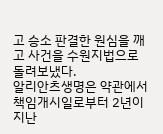고 승소 판결한 원심을 깨고 사건을 수원지법으로 돌려보냈다.
알리안츠생명은 약관에서 책임개시일로부터 2년이 지난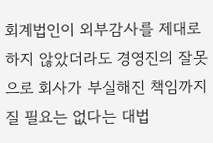회계법인이 외부감사를 제대로 하지 않았더라도 경영진의 잘못으로 회사가 부실해진 책임까지 질 필요는 없다는 대법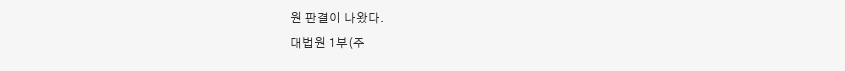원 판결이 나왔다.
대법원 1부(주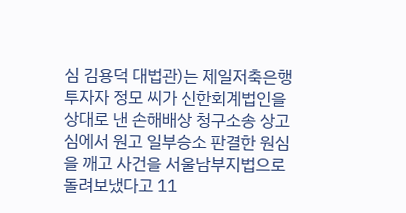심 김용덕 대법관)는 제일저축은행 투자자 정모 씨가 신한회계법인을 상대로 낸 손해배상 청구소송 상고심에서 원고 일부승소 판결한 원심을 깨고 사건을 서울남부지법으로 돌려보냈다고 11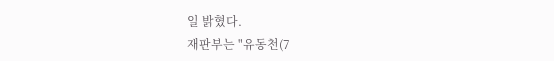일 밝혔다.
재판부는 "유동천(7